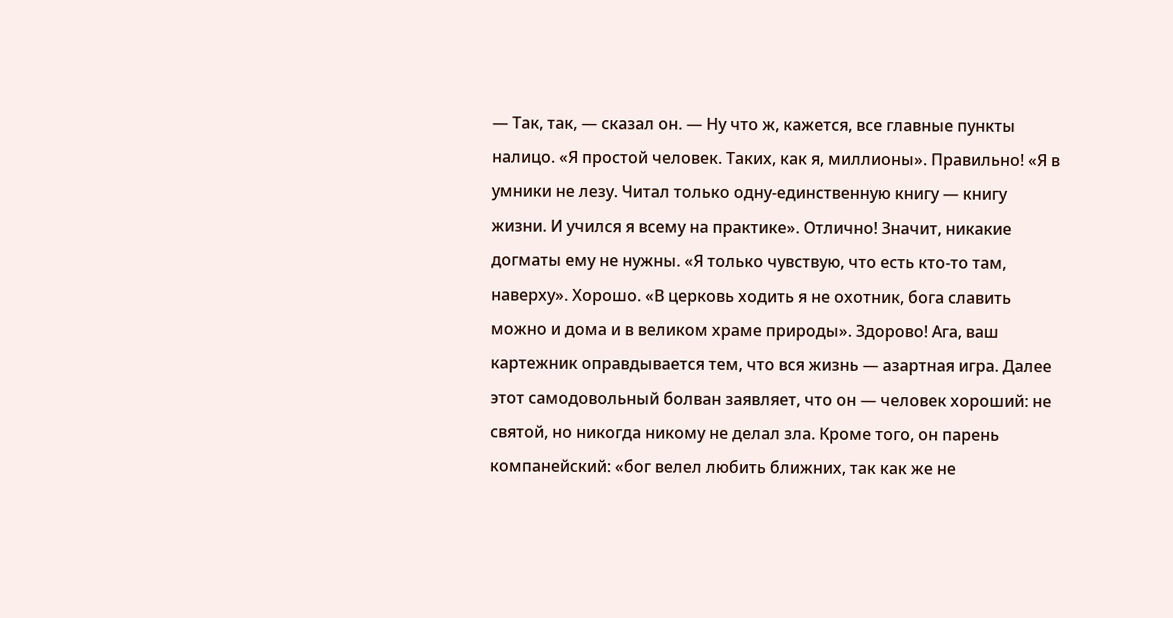— Так, так, — сказал он. — Ну что ж, кажется, все главные пункты налицо. «Я простой человек. Таких, как я, миллионы». Правильно! «Я в умники не лезу. Читал только одну-единственную книгу — книгу жизни. И учился я всему на практике». Отлично! Значит, никакие догматы ему не нужны. «Я только чувствую, что есть кто-то там, наверху». Хорошо. «В церковь ходить я не охотник, бога славить можно и дома и в великом храме природы». Здорово! Ага, ваш картежник оправдывается тем, что вся жизнь — азартная игра. Далее этот самодовольный болван заявляет, что он — человек хороший: не святой, но никогда никому не делал зла. Кроме того, он парень компанейский: «бог велел любить ближних, так как же не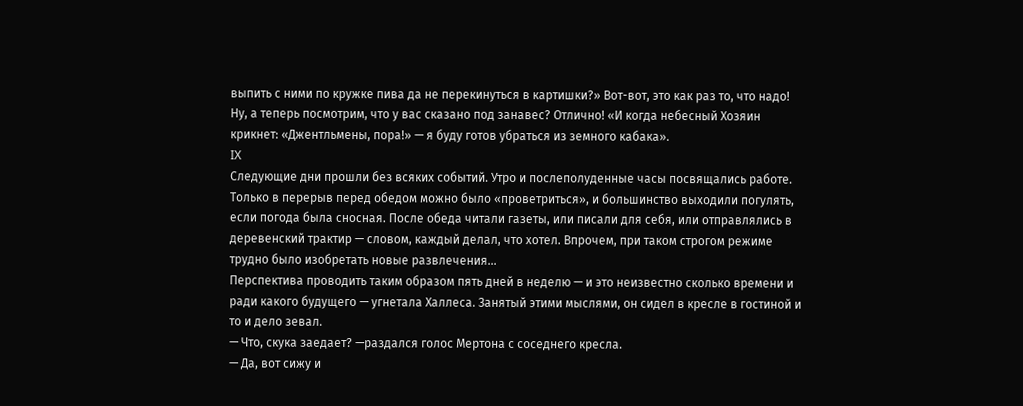выпить с ними по кружке пива да не перекинуться в картишки?» Вот-вот, это как раз то, что надо! Ну, а теперь посмотрим, что у вас сказано под занавес? Отлично! «И когда небесный Хозяин крикнет: «Джентльмены, пора!» — я буду готов убраться из земного кабака».
IX
Следующие дни прошли без всяких событий. Утро и послеполуденные часы посвящались работе. Только в перерыв перед обедом можно было «проветриться», и большинство выходили погулять, если погода была сносная. После обеда читали газеты, или писали для себя, или отправлялись в деревенский трактир — словом, каждый делал, что хотел. Впрочем, при таком строгом режиме трудно было изобретать новые развлечения...
Перспектива проводить таким образом пять дней в неделю — и это неизвестно сколько времени и ради какого будущего — угнетала Халлеса. Занятый этими мыслями, он сидел в кресле в гостиной и то и дело зевал.
— Что, скука заедает? —раздался голос Мертона с соседнего кресла.
— Да, вот сижу и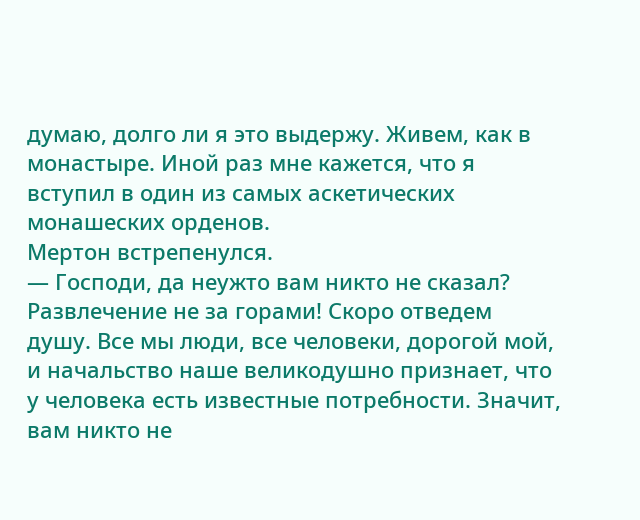думаю, долго ли я это выдержу. Живем, как в монастыре. Иной раз мне кажется, что я вступил в один из самых аскетических монашеских орденов.
Мертон встрепенулся.
— Господи, да неужто вам никто не сказал? Развлечение не за горами! Скоро отведем душу. Все мы люди, все человеки, дорогой мой, и начальство наше великодушно признает, что у человека есть известные потребности. Значит, вам никто не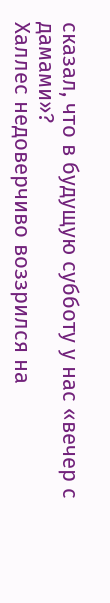сказал, что в будущую субботу у нас «вечер с дамами»?
Халлес недоверчиво воззрился на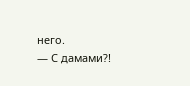него.
— С дамами?!